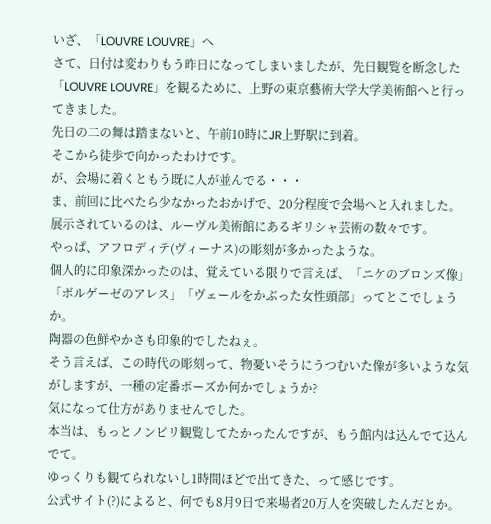いざ、「LOUVRE LOUVRE」へ
さて、日付は変わりもう昨日になってしまいましたが、先日観覧を断念した「LOUVRE LOUVRE」を観るために、上野の東京藝術大学大学美術館へと行ってきました。
先日の二の舞は踏まないと、午前10時にJR上野駅に到着。
そこから徒歩で向かったわけです。
が、会場に着くともう既に人が並んでる・・・
ま、前回に比べたら少なかったおかげで、20分程度で会場へと入れました。
展示されているのは、ルーヴル美術館にあるギリシャ芸術の数々です。
やっぱ、アフロディテ(ヴィーナス)の彫刻が多かったような。
個人的に印象深かったのは、覚えている限りで言えば、「ニケのブロンズ像」「ボルゲーゼのアレス」「ヴェールをかぶった女性頭部」ってとこでしょうか。
陶器の色鮮やかさも印象的でしたねぇ。
そう言えば、この時代の彫刻って、物憂いそうにうつむいた像が多いような気がしますが、一種の定番ポーズか何かでしょうか?
気になって仕方がありませんでした。
本当は、もっとノンビリ観覧してたかったんですが、もう館内は込んでて込んでて。
ゆっくりも観てられないし1時間ほどで出てきた、って感じです。
公式サイト(?)によると、何でも8月9日で来場者20万人を突破したんだとか。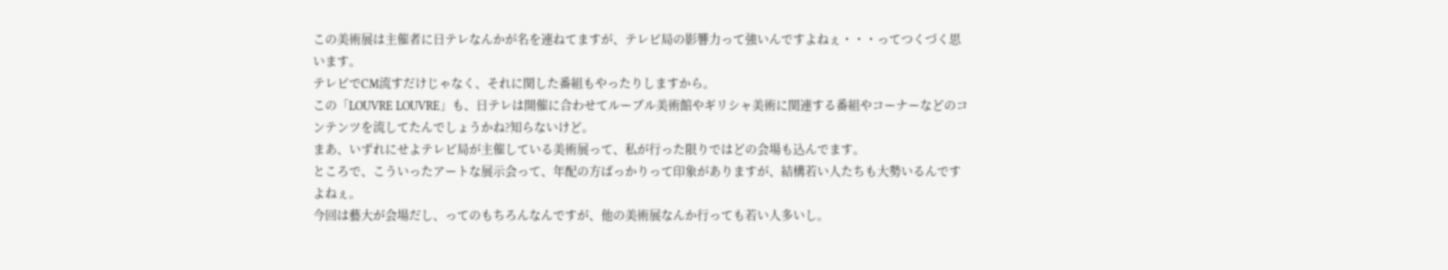この美術展は主催者に日テレなんかが名を連ねてますが、テレビ局の影響力って強いんですよねぇ・・・ってつくづく思います。
テレビでCM流すだけじゃなく、それに関した番組もやったりしますから。
この「LOUVRE LOUVRE」も、日テレは開催に合わせてルーブル美術館やギリシャ美術に関連する番組やコーナーなどのコンテンツを流してたんでしょうかね?知らないけど。
まあ、いずれにせよテレビ局が主催している美術展って、私が行った限りではどの会場も込んでます。
ところで、こういったアートな展示会って、年配の方ばっかりって印象がありますが、結構若い人たちも大勢いるんですよねぇ。
今回は藝大が会場だし、ってのもちろんなんですが、他の美術展なんか行っても若い人多いし。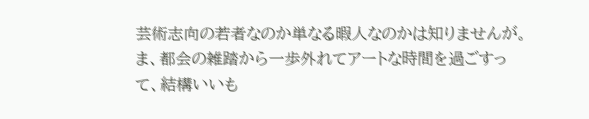芸術志向の若者なのか単なる暇人なのかは知りませんが。
ま、都会の雑踏から一歩外れてアートな時間を過ごすって、結構いいも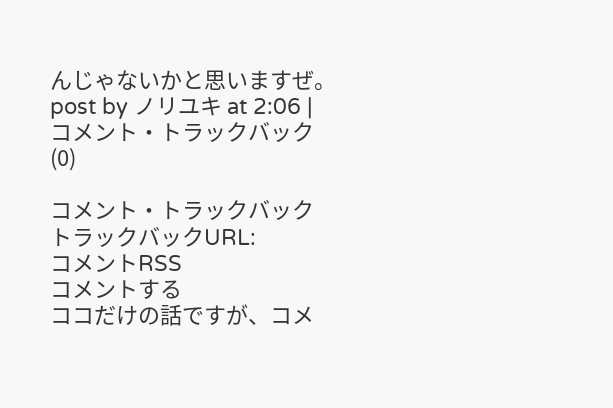んじゃないかと思いますぜ。
post by ノリユキ at 2:06 | コメント・トラックバック(0)

コメント・トラックバック
トラックバックURL:
コメントRSS
コメントする
ココだけの話ですが、コメ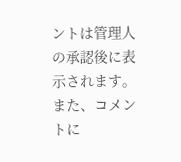ントは管理人の承認後に表示されます。
また、コメントに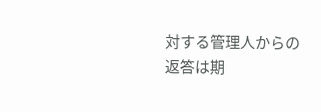対する管理人からの返答は期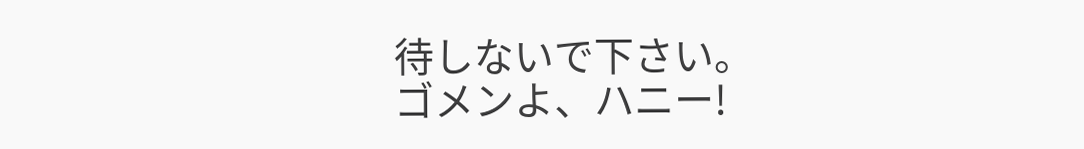待しないで下さい。
ゴメンよ、ハニー!